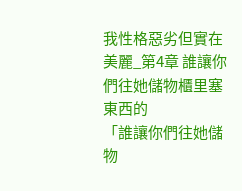我性格惡劣但實在美麗_第4章 誰讓你們往她儲物櫃里塞東西的
「誰讓你們往她儲物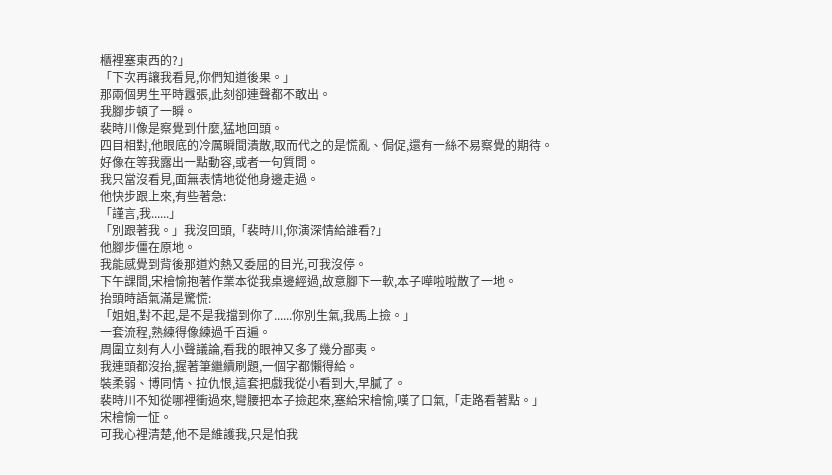櫃裡塞東西的?」
「下次再讓我看見,你們知道後果。」
那兩個男生平時囂張,此刻卻連聲都不敢出。
我腳步頓了一瞬。
裴時川像是察覺到什麼,猛地回頭。
四目相對,他眼底的冷厲瞬間潰散,取而代之的是慌亂、侷促,還有一絲不易察覺的期待。
好像在等我露出一點動容,或者一句質問。
我只當沒看見,面無表情地從他身邊走過。
他快步跟上來,有些著急:
「謹言,我......」
「別跟著我。」我沒回頭,「裴時川,你演深情給誰看?」
他腳步僵在原地。
我能感覺到背後那道灼熱又委屈的目光,可我沒停。
下午課間,宋檜愉抱著作業本從我桌邊經過,故意腳下一軟,本子嘩啦啦散了一地。
抬頭時語氣滿是驚慌:
「姐姐,對不起,是不是我擋到你了......你別生氣,我馬上撿。」
一套流程,熟練得像練過千百遍。
周圍立刻有人小聲議論,看我的眼神又多了幾分鄙夷。
我連頭都沒抬,握著筆繼續刷題,一個字都懶得給。
裝柔弱、博同情、拉仇恨,這套把戲我從小看到大,早膩了。
裴時川不知從哪裡衝過來,彎腰把本子撿起來,塞給宋檜愉,嘆了口氣,「走路看著點。」
宋檜愉一怔。
可我心裡清楚,他不是維護我,只是怕我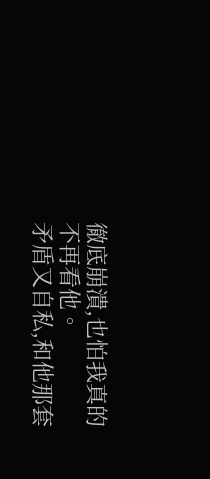徹底崩潰,也怕我真的不再看他。
矛盾又自私,和他那套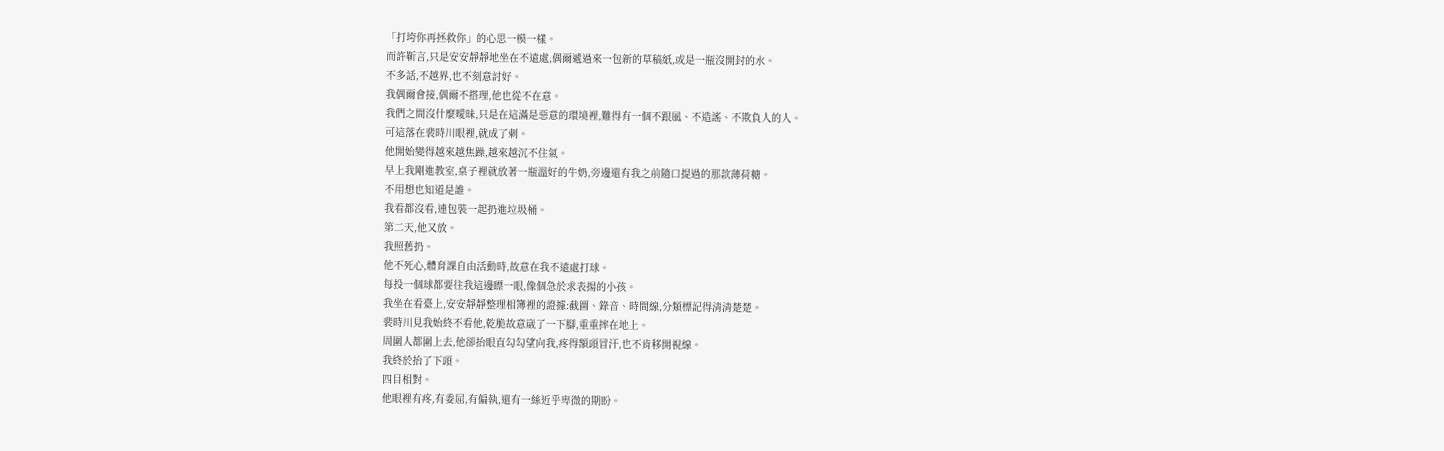「打垮你再拯救你」的心思一模一樣。
而許靳言,只是安安靜靜地坐在不遠處,偶爾遞過來一包新的草稿紙,或是一瓶沒開封的水。
不多話,不越界,也不刻意討好。
我偶爾會接,偶爾不搭理,他也從不在意。
我們之間沒什麼曖昧,只是在這滿是惡意的環境裡,難得有一個不跟風、不造謠、不欺負人的人。
可這落在裴時川眼裡,就成了刺。
他開始變得越來越焦躁,越來越沉不住氣。
早上我剛進教室,桌子裡就放著一瓶溫好的牛奶,旁邊還有我之前隨口提過的那款薄荷糖。
不用想也知道是誰。
我看都沒看,連包裝一起扔進垃圾桶。
第二天,他又放。
我照舊扔。
他不死心,體育課自由活動時,故意在我不遠處打球。
每投一個球都要往我這邊瞟一眼,像個急於求表揚的小孩。
我坐在看臺上,安安靜靜整理相簿裡的證據:截圖、錄音、時間線,分類標記得清清楚楚。
裴時川見我始終不看他,乾脆故意崴了一下腳,重重摔在地上。
周圍人都圍上去,他卻抬眼直勾勾望向我,疼得額頭冒汗,也不肯移開視線。
我終於抬了下頭。
四目相對。
他眼裡有疼,有委屈,有偏執,還有一絲近乎卑微的期盼。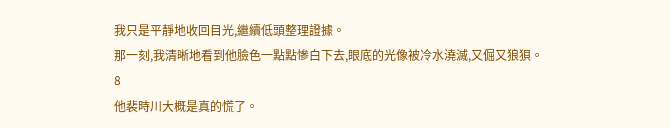我只是平靜地收回目光,繼續低頭整理證據。
那一刻,我清晰地看到他臉色一點點慘白下去,眼底的光像被冷水澆滅,又倔又狼狽。
8
他裴時川大概是真的慌了。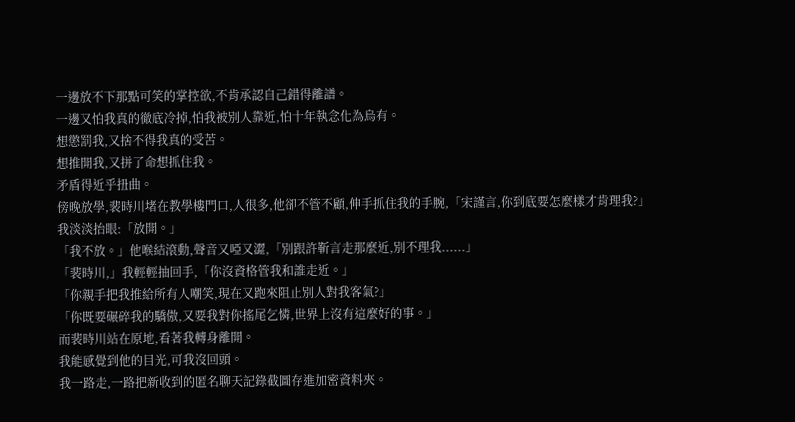一邊放不下那點可笑的掌控欲,不肯承認自己錯得離譜。
一邊又怕我真的徹底冷掉,怕我被別人靠近,怕十年執念化為烏有。
想懲罰我,又捨不得我真的受苦。
想推開我,又拼了命想抓住我。
矛盾得近乎扭曲。
傍晚放學,裴時川堵在教學樓門口,人很多,他卻不管不顧,伸手抓住我的手腕,「宋謹言,你到底要怎麼樣才肯理我?」
我淡淡抬眼:「放開。」
「我不放。」他喉結滾動,聲音又啞又澀,「別跟許靳言走那麼近,別不理我......」
「裴時川,」我輕輕抽回手,「你沒資格管我和誰走近。」
「你親手把我推給所有人嘲笑,現在又跑來阻止別人對我客氣?」
「你既要碾碎我的驕傲,又要我對你搖尾乞憐,世界上沒有這麼好的事。」
而裴時川站在原地,看著我轉身離開。
我能感覺到他的目光,可我沒回頭。
我一路走,一路把新收到的匿名聊天記錄截圖存進加密資料夾。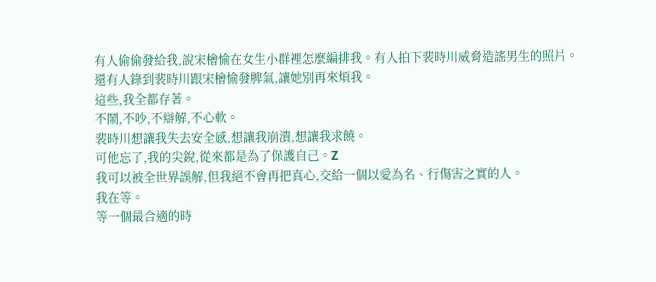有人偷偷發給我,說宋檜愉在女生小群裡怎麼編排我。有人拍下裴時川威脅造謠男生的照片。
還有人錄到裴時川跟宋檜愉發脾氣,讓她別再來煩我。
這些,我全都存著。
不鬧,不吵,不辯解,不心軟。
裴時川想讓我失去安全感,想讓我崩潰,想讓我求饒。
可他忘了,我的尖銳,從來都是為了保護自己。Z
我可以被全世界誤解,但我絕不會再把真心,交給一個以愛為名、行傷害之實的人。
我在等。
等一個最合適的時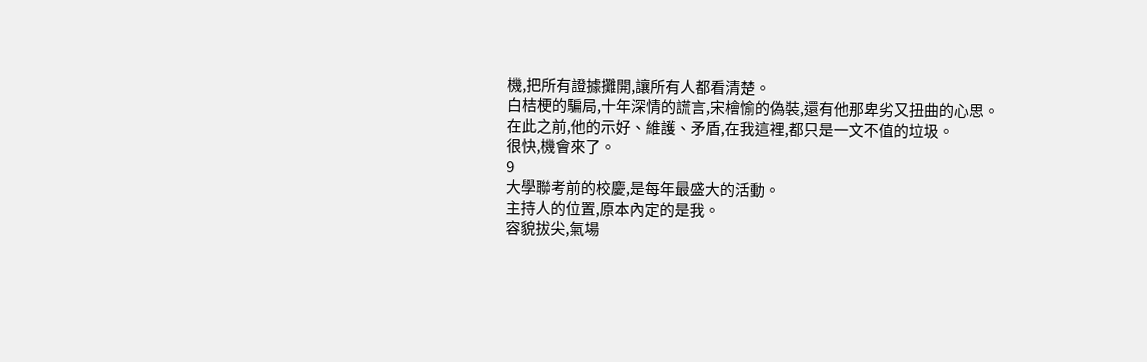機,把所有證據攤開,讓所有人都看清楚。
白桔梗的騙局,十年深情的謊言,宋檜愉的偽裝,還有他那卑劣又扭曲的心思。
在此之前,他的示好、維護、矛盾,在我這裡,都只是一文不值的垃圾。
很快,機會來了。
9
大學聯考前的校慶,是每年最盛大的活動。
主持人的位置,原本內定的是我。
容貌拔尖,氣場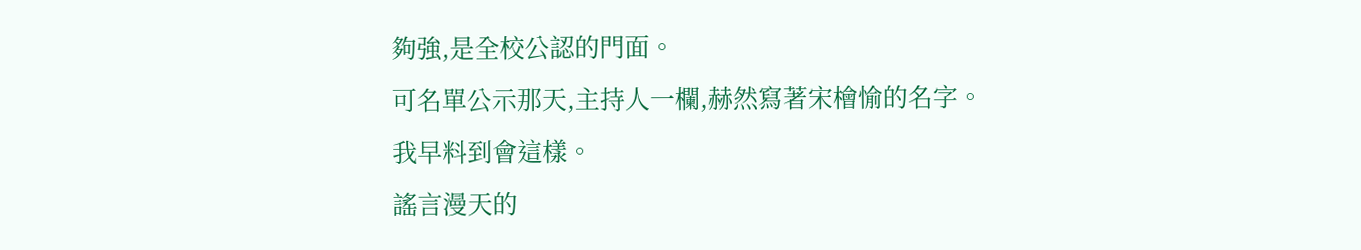夠強,是全校公認的門面。
可名單公示那天,主持人一欄,赫然寫著宋檜愉的名字。
我早料到會這樣。
謠言漫天的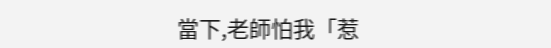當下,老師怕我「惹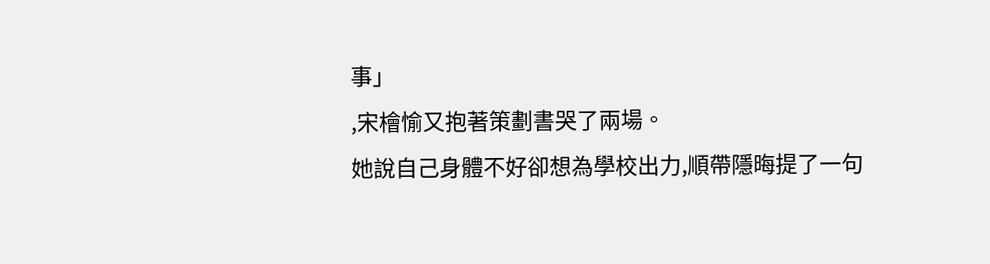事」
,宋檜愉又抱著策劃書哭了兩場。
她說自己身體不好卻想為學校出力,順帶隱晦提了一句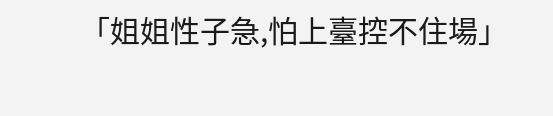「姐姐性子急,怕上臺控不住場」